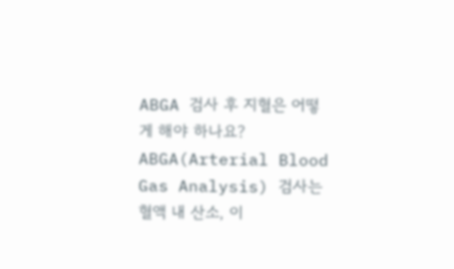ABGA 검사 후 지혈은 어떻게 해야 하나요?
ABGA(Arterial Blood Gas Analysis) 검사는 혈액 내 산소, 이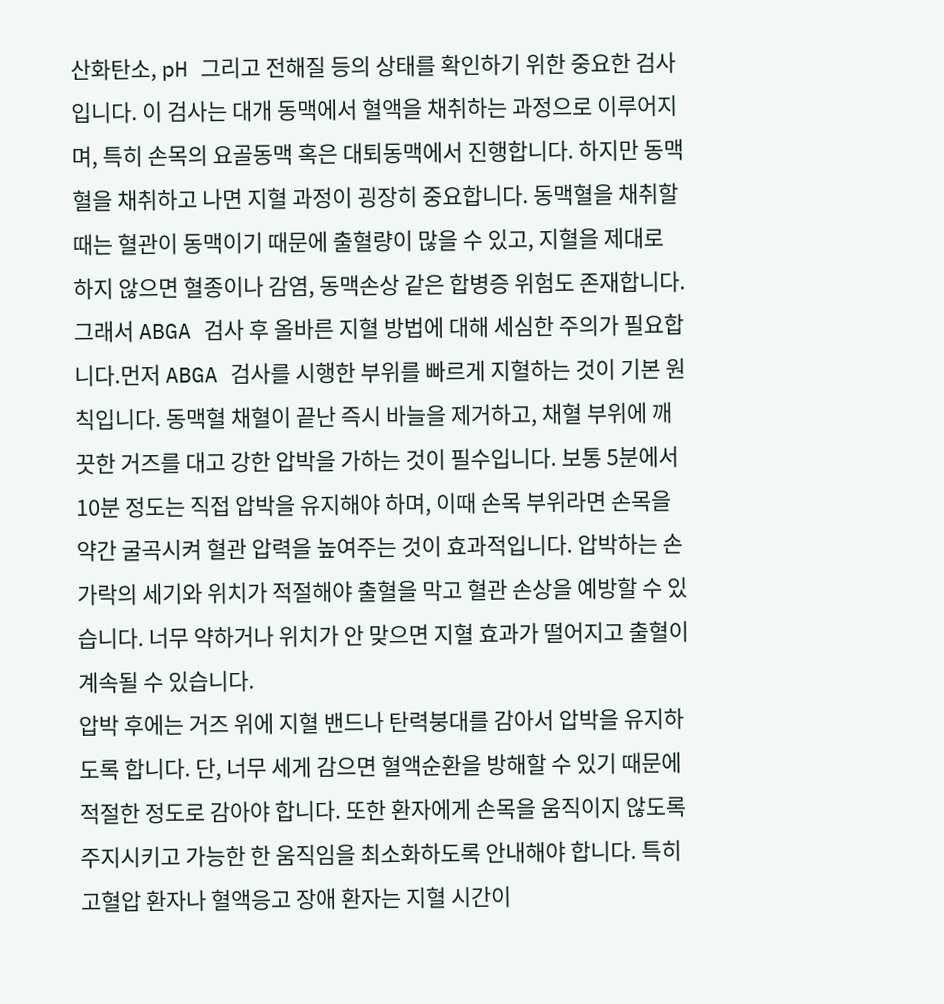산화탄소, pH 그리고 전해질 등의 상태를 확인하기 위한 중요한 검사입니다. 이 검사는 대개 동맥에서 혈액을 채취하는 과정으로 이루어지며, 특히 손목의 요골동맥 혹은 대퇴동맥에서 진행합니다. 하지만 동맥혈을 채취하고 나면 지혈 과정이 굉장히 중요합니다. 동맥혈을 채취할 때는 혈관이 동맥이기 때문에 출혈량이 많을 수 있고, 지혈을 제대로 하지 않으면 혈종이나 감염, 동맥손상 같은 합병증 위험도 존재합니다. 그래서 ABGA 검사 후 올바른 지혈 방법에 대해 세심한 주의가 필요합니다.먼저 ABGA 검사를 시행한 부위를 빠르게 지혈하는 것이 기본 원칙입니다. 동맥혈 채혈이 끝난 즉시 바늘을 제거하고, 채혈 부위에 깨끗한 거즈를 대고 강한 압박을 가하는 것이 필수입니다. 보통 5분에서 10분 정도는 직접 압박을 유지해야 하며, 이때 손목 부위라면 손목을 약간 굴곡시켜 혈관 압력을 높여주는 것이 효과적입니다. 압박하는 손가락의 세기와 위치가 적절해야 출혈을 막고 혈관 손상을 예방할 수 있습니다. 너무 약하거나 위치가 안 맞으면 지혈 효과가 떨어지고 출혈이 계속될 수 있습니다.
압박 후에는 거즈 위에 지혈 밴드나 탄력붕대를 감아서 압박을 유지하도록 합니다. 단, 너무 세게 감으면 혈액순환을 방해할 수 있기 때문에 적절한 정도로 감아야 합니다. 또한 환자에게 손목을 움직이지 않도록 주지시키고 가능한 한 움직임을 최소화하도록 안내해야 합니다. 특히 고혈압 환자나 혈액응고 장애 환자는 지혈 시간이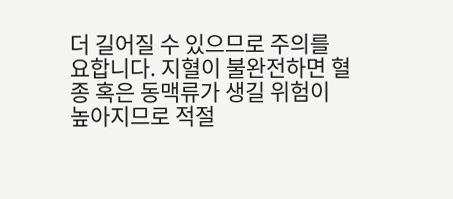더 길어질 수 있으므로 주의를 요합니다. 지혈이 불완전하면 혈종 혹은 동맥류가 생길 위험이 높아지므로 적절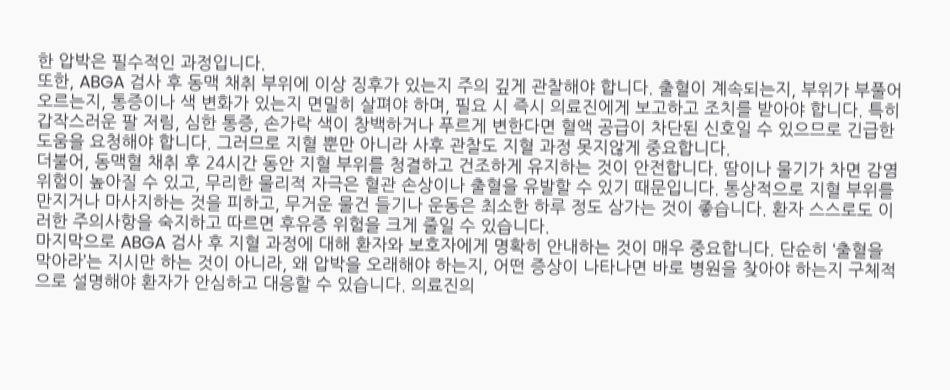한 압박은 필수적인 과정입니다.
또한, ABGA 검사 후 동맥 채취 부위에 이상 징후가 있는지 주의 깊게 관찰해야 합니다. 출혈이 계속되는지, 부위가 부풀어 오르는지, 통증이나 색 변화가 있는지 면밀히 살펴야 하며, 필요 시 즉시 의료진에게 보고하고 조치를 받아야 합니다. 특히 갑작스러운 팔 저림, 심한 통증, 손가락 색이 창백하거나 푸르게 변한다면 혈액 공급이 차단된 신호일 수 있으므로 긴급한 도움을 요청해야 합니다. 그러므로 지혈 뿐만 아니라 사후 관찰도 지혈 과정 못지않게 중요합니다.
더불어, 동맥혈 채취 후 24시간 동안 지혈 부위를 청결하고 건조하게 유지하는 것이 안전합니다. 땀이나 물기가 차면 감염 위험이 높아질 수 있고, 무리한 물리적 자극은 혈관 손상이나 출혈을 유발할 수 있기 때문입니다. 통상적으로 지혈 부위를 만지거나 마사지하는 것을 피하고, 무거운 물건 들기나 운동은 최소한 하루 정도 삼가는 것이 좋습니다. 환자 스스로도 이러한 주의사항을 숙지하고 따르면 후유증 위험을 크게 줄일 수 있습니다.
마지막으로 ABGA 검사 후 지혈 과정에 대해 환자와 보호자에게 명확히 안내하는 것이 매우 중요합니다. 단순히 ‘출혈을 막아라’는 지시만 하는 것이 아니라, 왜 압박을 오래해야 하는지, 어떤 증상이 나타나면 바로 병원을 찾아야 하는지 구체적으로 설명해야 환자가 안심하고 대응할 수 있습니다. 의료진의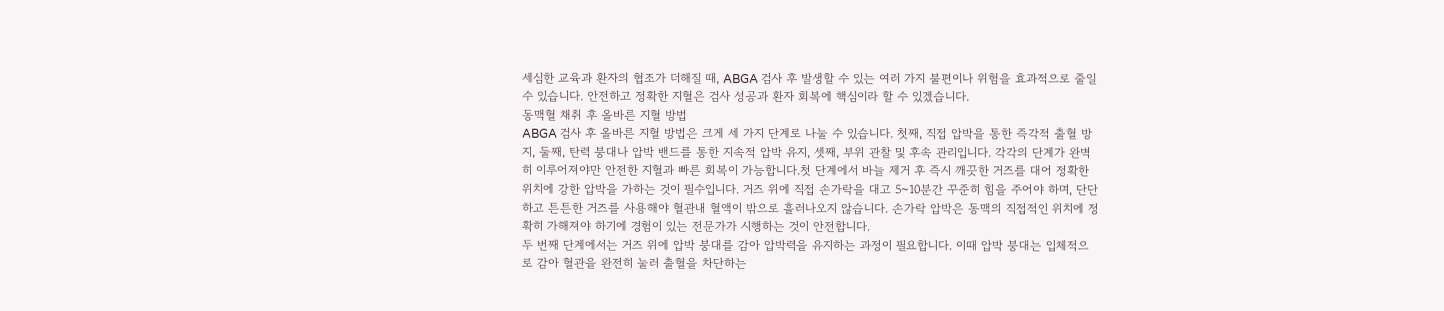세심한 교육과 환자의 협조가 더해질 때, ABGA 검사 후 발생할 수 있는 여러 가지 불편이나 위험을 효과적으로 줄일 수 있습니다. 안전하고 정확한 지혈은 검사 성공과 환자 회복에 핵심이라 할 수 있겠습니다.
동맥혈 채취 후 올바른 지혈 방법
ABGA 검사 후 올바른 지혈 방법은 크게 세 가지 단계로 나눌 수 있습니다. 첫째, 직접 압박을 통한 즉각적 출혈 방지, 둘째, 탄력 붕대나 압박 밴드를 통한 지속적 압박 유지, 셋째, 부위 관찰 및 후속 관리입니다. 각각의 단계가 완벽히 이루어져야만 안전한 지혈과 빠른 회복이 가능합니다.첫 단계에서 바늘 제거 후 즉시 깨끗한 거즈를 대어 정확한 위치에 강한 압박을 가하는 것이 필수입니다. 거즈 위에 직접 손가락을 대고 5~10분간 꾸준히 힘을 주어야 하며, 단단하고 튼튼한 거즈를 사용해야 혈관내 혈액이 밖으로 흘러나오지 않습니다. 손가락 압박은 동맥의 직접적인 위치에 정확히 가해져야 하기에 경험이 있는 전문가가 시행하는 것이 안전합니다.
두 번째 단계에서는 거즈 위에 압박 붕대를 감아 압박력을 유지하는 과정이 필요합니다. 이때 압박 붕대는 입체적으로 감아 혈관을 완전히 눌러 출혈을 차단하는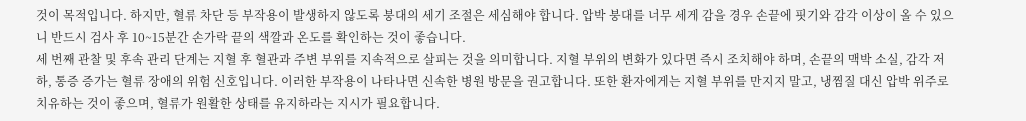것이 목적입니다. 하지만, 혈류 차단 등 부작용이 발생하지 않도록 붕대의 세기 조절은 세심해야 합니다. 압박 붕대를 너무 세게 감을 경우 손끝에 핏기와 감각 이상이 올 수 있으니 반드시 검사 후 10~15분간 손가락 끝의 색깔과 온도를 확인하는 것이 좋습니다.
세 번째 관찰 및 후속 관리 단계는 지혈 후 혈관과 주변 부위를 지속적으로 살피는 것을 의미합니다. 지혈 부위의 변화가 있다면 즉시 조치해야 하며, 손끝의 맥박 소실, 감각 저하, 통증 증가는 혈류 장애의 위험 신호입니다. 이러한 부작용이 나타나면 신속한 병원 방문을 권고합니다. 또한 환자에게는 지혈 부위를 만지지 말고, 냉찜질 대신 압박 위주로 치유하는 것이 좋으며, 혈류가 원활한 상태를 유지하라는 지시가 필요합니다.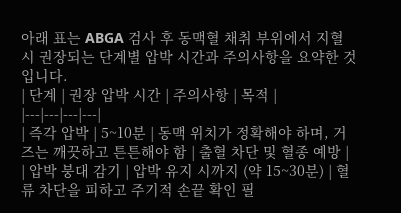아래 표는 ABGA 검사 후 동맥혈 채취 부위에서 지혈 시 권장되는 단계별 압박 시간과 주의사항을 요약한 것입니다.
| 단계 | 권장 압박 시간 | 주의사항 | 목적 |
|---|---|---|---|
| 즉각 압박 | 5~10분 | 동맥 위치가 정확해야 하며, 거즈는 깨끗하고 튼튼해야 함 | 출혈 차단 및 혈종 예방 |
| 압박 붕대 감기 | 압박 유지 시까지 (약 15~30분) | 혈류 차단을 피하고 주기적 손끝 확인 필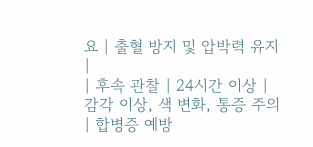요 | 출혈 방지 및 압박력 유지 |
| 후속 관찰 | 24시간 이상 | 감각 이상, 색 변화, 통증 주의 | 합병증 예방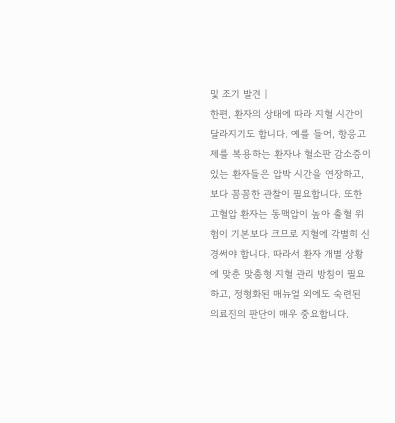및 조기 발견 |
한편, 환자의 상태에 따라 지혈 시간이 달라지기도 합니다. 예를 들어, 항응고제를 복용하는 환자나 혈소판 감소증이 있는 환자들은 압박 시간을 연장하고, 보다 꼼꼼한 관찰이 필요합니다. 또한 고혈압 환자는 동맥압이 높아 출혈 위험이 기본보다 크므로 지혈에 각별히 신경써야 합니다. 따라서 환자 개별 상황에 맞춘 맞춤형 지혈 관리 방침이 필요하고, 정형화된 매뉴얼 외에도 숙련된 의료진의 판단이 매우 중요합니다.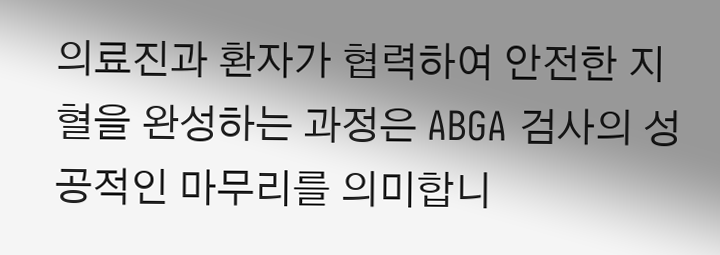의료진과 환자가 협력하여 안전한 지혈을 완성하는 과정은 ABGA 검사의 성공적인 마무리를 의미합니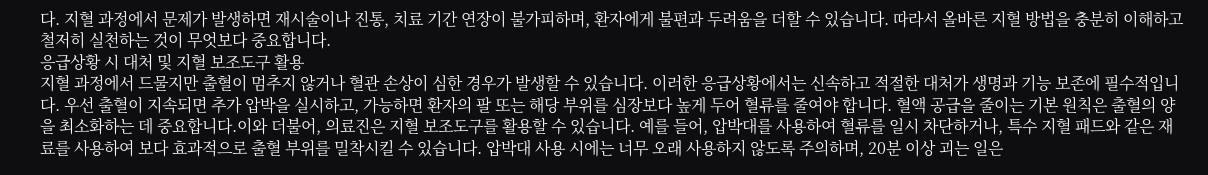다. 지혈 과정에서 문제가 발생하면 재시술이나 진통, 치료 기간 연장이 불가피하며, 환자에게 불편과 두려움을 더할 수 있습니다. 따라서 올바른 지혈 방법을 충분히 이해하고 철저히 실천하는 것이 무엇보다 중요합니다.
응급상황 시 대처 및 지혈 보조도구 활용
지혈 과정에서 드물지만 출혈이 멈추지 않거나 혈관 손상이 심한 경우가 발생할 수 있습니다. 이러한 응급상황에서는 신속하고 적절한 대처가 생명과 기능 보존에 필수적입니다. 우선 출혈이 지속되면 추가 압박을 실시하고, 가능하면 환자의 팔 또는 해당 부위를 심장보다 높게 두어 혈류를 줄여야 합니다. 혈액 공급을 줄이는 기본 원칙은 출혈의 양을 최소화하는 데 중요합니다.이와 더불어, 의료진은 지혈 보조도구를 활용할 수 있습니다. 예를 들어, 압박대를 사용하여 혈류를 일시 차단하거나, 특수 지혈 패드와 같은 재료를 사용하여 보다 효과적으로 출혈 부위를 밀착시킬 수 있습니다. 압박대 사용 시에는 너무 오래 사용하지 않도록 주의하며, 20분 이상 괴는 일은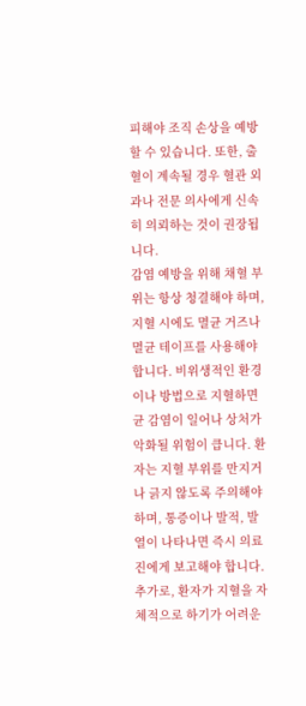피해야 조직 손상을 예방할 수 있습니다. 또한, 출혈이 계속될 경우 혈관 외과나 전문 의사에게 신속히 의뢰하는 것이 권장됩니다.
감염 예방을 위해 채혈 부위는 항상 청결해야 하며, 지혈 시에도 멸균 거즈나 멸균 테이프를 사용해야 합니다. 비위생적인 환경이나 방법으로 지혈하면 균 감염이 일어나 상처가 악화될 위험이 큽니다. 환자는 지혈 부위를 만지거나 긁지 않도록 주의해야 하며, 통증이나 발적, 발열이 나타나면 즉시 의료진에게 보고해야 합니다.
추가로, 환자가 지혈을 자체적으로 하기가 어려운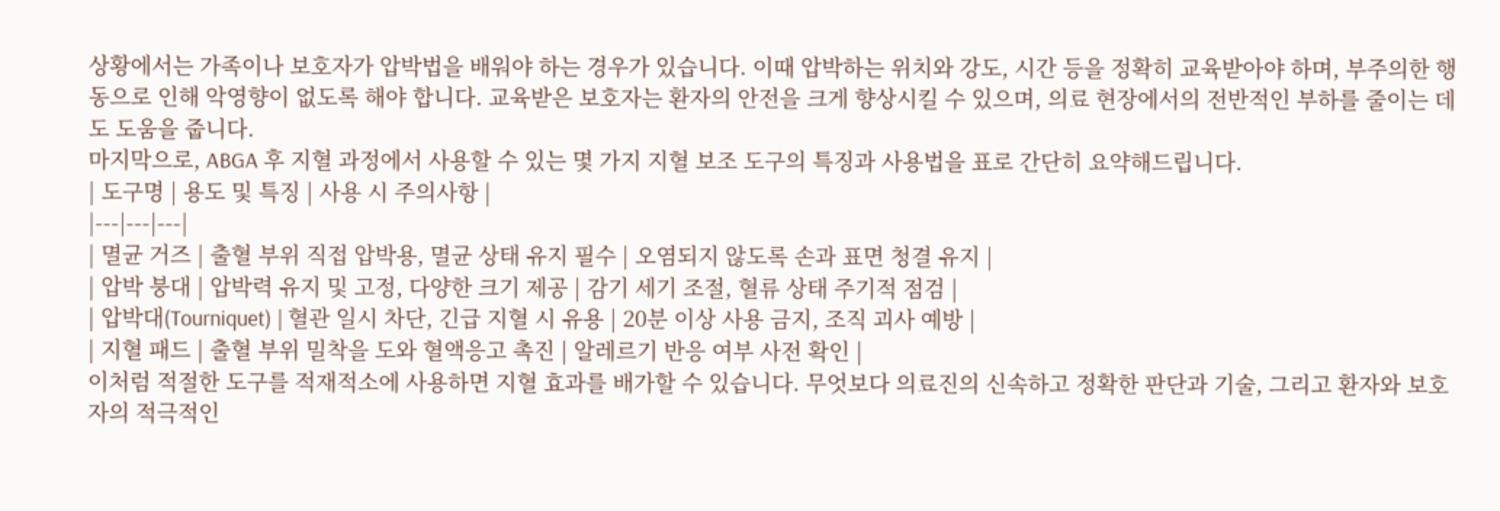상황에서는 가족이나 보호자가 압박법을 배워야 하는 경우가 있습니다. 이때 압박하는 위치와 강도, 시간 등을 정확히 교육받아야 하며, 부주의한 행동으로 인해 악영향이 없도록 해야 합니다. 교육받은 보호자는 환자의 안전을 크게 향상시킬 수 있으며, 의료 현장에서의 전반적인 부하를 줄이는 데도 도움을 줍니다.
마지막으로, ABGA 후 지혈 과정에서 사용할 수 있는 몇 가지 지혈 보조 도구의 특징과 사용법을 표로 간단히 요약해드립니다.
| 도구명 | 용도 및 특징 | 사용 시 주의사항 |
|---|---|---|
| 멸균 거즈 | 출혈 부위 직접 압박용, 멸균 상태 유지 필수 | 오염되지 않도록 손과 표면 청결 유지 |
| 압박 붕대 | 압박력 유지 및 고정, 다양한 크기 제공 | 감기 세기 조절, 혈류 상태 주기적 점검 |
| 압박대(Tourniquet) | 혈관 일시 차단, 긴급 지혈 시 유용 | 20분 이상 사용 금지, 조직 괴사 예방 |
| 지혈 패드 | 출혈 부위 밀착을 도와 혈액응고 촉진 | 알레르기 반응 여부 사전 확인 |
이처럼 적절한 도구를 적재적소에 사용하면 지혈 효과를 배가할 수 있습니다. 무엇보다 의료진의 신속하고 정확한 판단과 기술, 그리고 환자와 보호자의 적극적인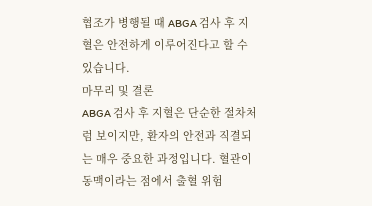협조가 병행될 때 ABGA 검사 후 지혈은 안전하게 이루어진다고 할 수 있습니다.
마무리 및 결론
ABGA 검사 후 지혈은 단순한 절차처럼 보이지만, 환자의 안전과 직결되는 매우 중요한 과정입니다. 혈관이 동맥이라는 점에서 출혈 위험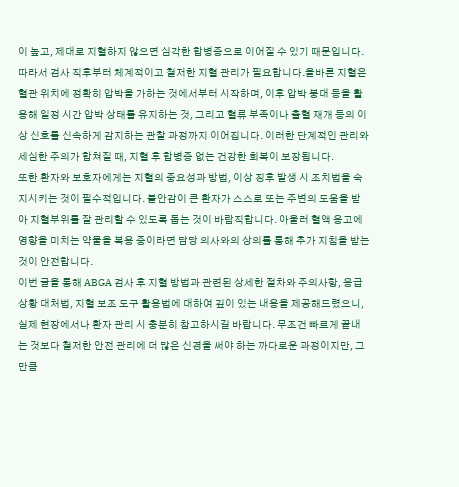이 높고, 제대로 지혈하지 않으면 심각한 합병증으로 이어질 수 있기 때문입니다. 따라서 검사 직후부터 체계적이고 철저한 지혈 관리가 필요합니다.올바른 지혈은 혈관 위치에 정확히 압박을 가하는 것에서부터 시작하며, 이후 압박 붕대 등을 활용해 일정 시간 압박 상태를 유지하는 것, 그리고 혈류 부족이나 출혈 재개 등의 이상 신호를 신속하게 감지하는 관찰 과정까지 이어집니다. 이러한 단계적인 관리와 세심한 주의가 합쳐질 때, 지혈 후 합병증 없는 건강한 회복이 보장됩니다.
또한 환자와 보호자에게는 지혈의 중요성과 방법, 이상 징후 발생 시 조치법을 숙지시키는 것이 필수적입니다. 불안감이 큰 환자가 스스로 또는 주변의 도움을 받아 지혈부위를 잘 관리할 수 있도록 돕는 것이 바람직합니다. 아울러 혈액 응고에 영향을 미치는 약물을 복용 중이라면 담당 의사와의 상의를 통해 추가 지침을 받는 것이 안전합니다.
이번 글을 통해 ABGA 검사 후 지혈 방법과 관련된 상세한 절차와 주의사항, 응급상황 대처법, 지혈 보조 도구 활용법에 대하여 깊이 있는 내용을 제공해드렸으니, 실제 현장에서나 환자 관리 시 충분히 참고하시길 바랍니다. 무조건 빠르게 끝내는 것보다 철저한 안전 관리에 더 많은 신경을 써야 하는 까다로운 과정이지만, 그만큼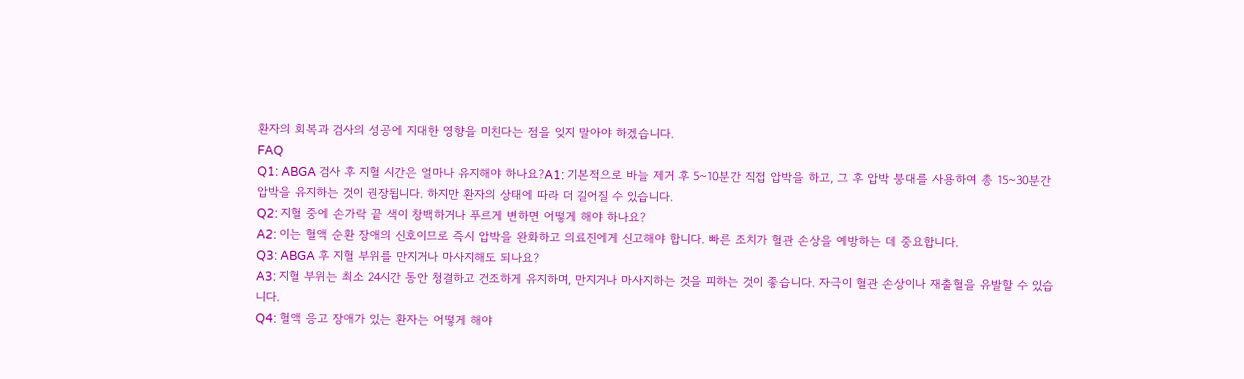환자의 회복과 검사의 성공에 지대한 영향을 미친다는 점을 잊지 말아야 하겠습니다.
FAQ
Q1: ABGA 검사 후 지혈 시간은 얼마나 유지해야 하나요?A1: 기본적으로 바늘 제거 후 5~10분간 직접 압박을 하고, 그 후 압박 붕대를 사용하여 총 15~30분간 압박을 유지하는 것이 권장됩니다. 하지만 환자의 상태에 따라 더 길어질 수 있습니다.
Q2: 지혈 중에 손가락 끝 색이 창백하거나 푸르게 변하면 어떻게 해야 하나요?
A2: 이는 혈액 순환 장애의 신호이므로 즉시 압박을 완화하고 의료진에게 신고해야 합니다. 빠른 조치가 혈관 손상을 예방하는 데 중요합니다.
Q3: ABGA 후 지혈 부위를 만지거나 마사지해도 되나요?
A3: 지혈 부위는 최소 24시간 동안 청결하고 건조하게 유지하며, 만지거나 마사지하는 것을 피하는 것이 좋습니다. 자극이 혈관 손상이나 재출혈을 유발할 수 있습니다.
Q4: 혈액 응고 장애가 있는 환자는 어떻게 해야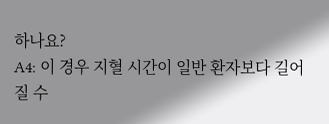하나요?
A4: 이 경우 지혈 시간이 일반 환자보다 길어질 수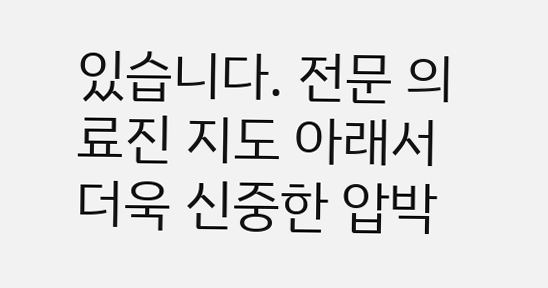있습니다. 전문 의료진 지도 아래서 더욱 신중한 압박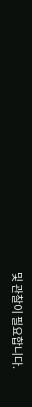및 관찰이 필요합니다.